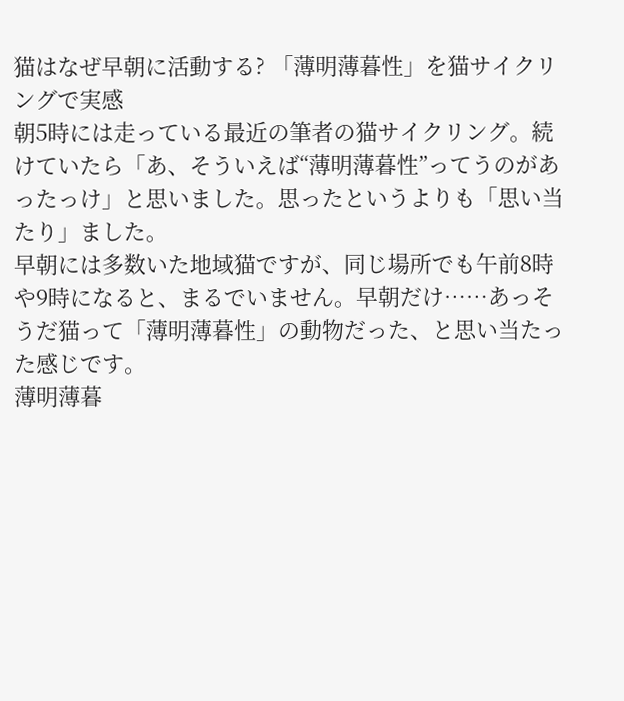猫はなぜ早朝に活動する? 「薄明薄暮性」を猫サイクリングで実感
朝5時には走っている最近の筆者の猫サイクリング。続けていたら「あ、そういえば“薄明薄暮性”ってうのがあったっけ」と思いました。思ったというよりも「思い当たり」ました。
早朝には多数いた地域猫ですが、同じ場所でも午前8時や9時になると、まるでいません。早朝だけ……あっそうだ猫って「薄明薄暮性」の動物だった、と思い当たった感じです。
薄明薄暮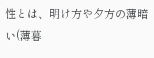性とは、明け方や夕方の薄暗い(薄暮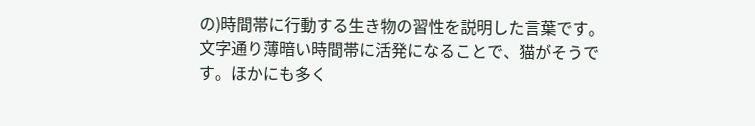の)時間帯に行動する生き物の習性を説明した言葉です。文字通り薄暗い時間帯に活発になることで、猫がそうです。ほかにも多く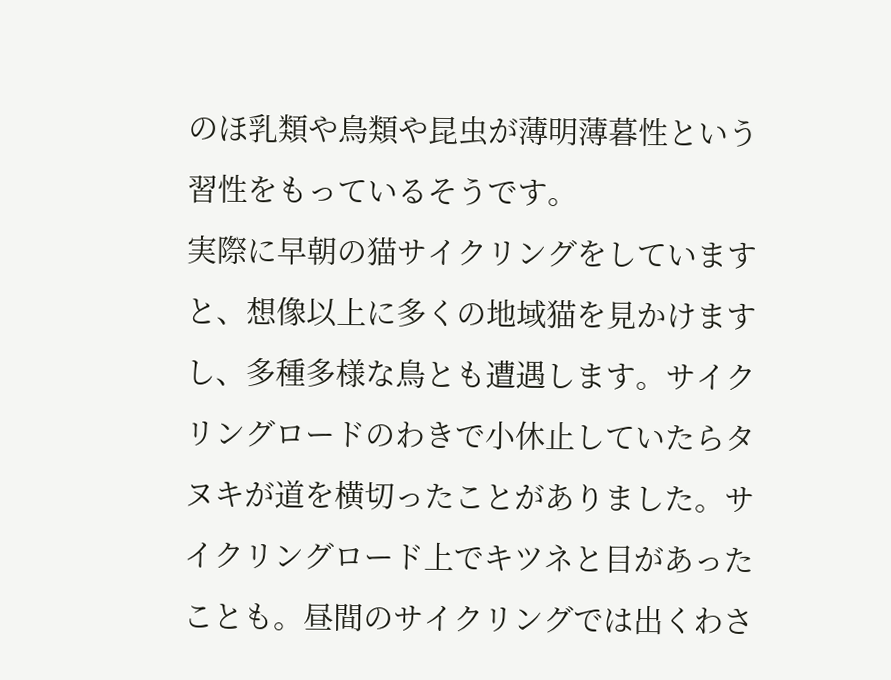のほ乳類や鳥類や昆虫が薄明薄暮性という習性をもっているそうです。
実際に早朝の猫サイクリングをしていますと、想像以上に多くの地域猫を見かけますし、多種多様な鳥とも遭遇します。サイクリングロードのわきで小休止していたらタヌキが道を横切ったことがありました。サイクリングロード上でキツネと目があったことも。昼間のサイクリングでは出くわさ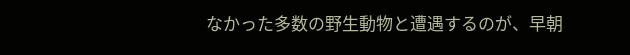なかった多数の野生動物と遭遇するのが、早朝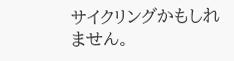サイクリングかもしれません。